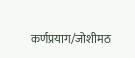कर्णप्रयाग/जोशीमठ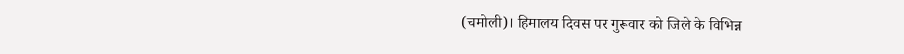(चमोली)। हिमालय दिवस पर गुरूवार को जिले के विभिन्न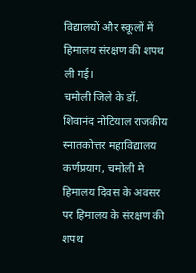विद्यालयों और स्कूलों में हिमालय संरक्षण की शपथ ली गई।
चमोली जिले के डॉ. शिवानंद नोटियाल राजकीय स्नातकोत्तर महाविद्यालय कर्णप्रयाग, चमोली मे हिमालय दिवस के अवसर पर हिमालय के संरक्षण की शपथ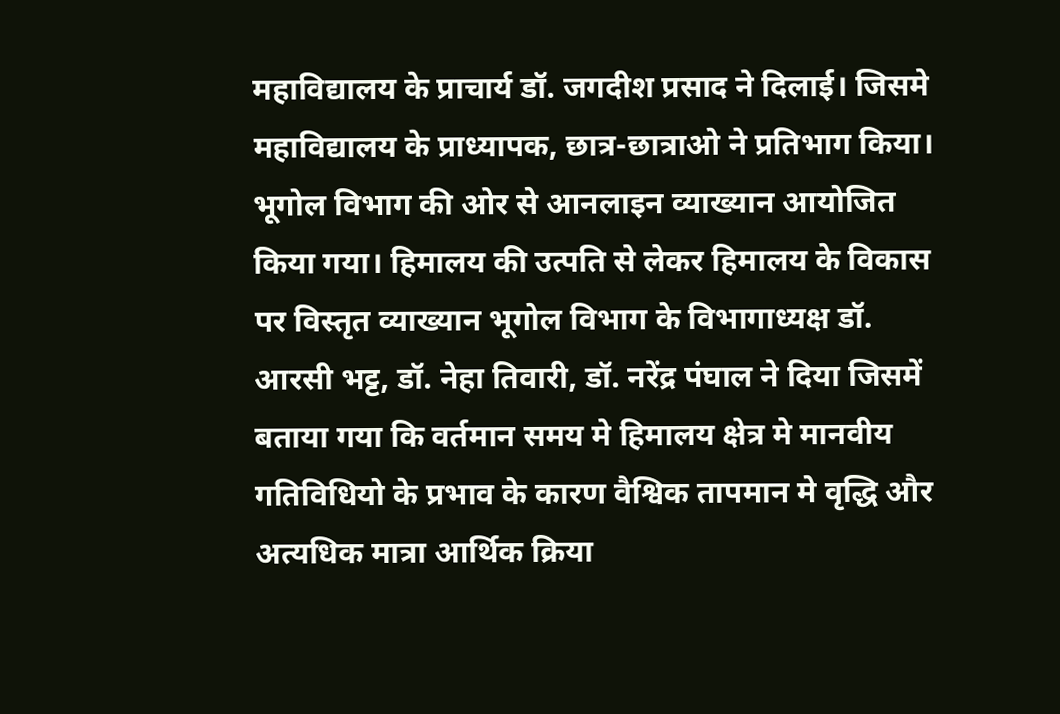महाविद्यालय के प्राचार्य डॉ. जगदीश प्रसाद ने दिलाई। जिसमे महाविद्यालय के प्राध्यापक, छात्र-छात्राओ ने प्रतिभाग किया। भूगोल विभाग की ओर से आनलाइन व्याख्यान आयोजित किया गया। हिमालय की उत्पति से लेकर हिमालय के विकास पर विस्तृत व्याख्यान भूगोल विभाग के विभागाध्यक्ष डॉ. आरसी भट्ट, डॉ. नेहा तिवारी, डॉ. नरेंद्र पंघाल ने दिया जिसमें बताया गया कि वर्तमान समय मे हिमालय क्षेत्र मे मानवीय गतिविधियो के प्रभाव के कारण वैश्विक तापमान मे वृद्धि और अत्यधिक मात्रा आर्थिक क्रिया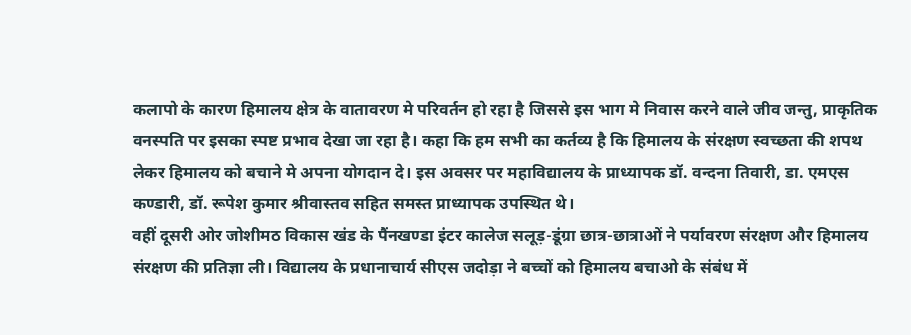कलापो के कारण हिमालय क्षेत्र के वातावरण मे परिवर्तन हो रहा है जिससे इस भाग मे निवास करने वाले जीव जन्तु, प्राकृतिक वनस्पति पर इसका स्पष्ट प्रभाव देखा जा रहा है। कहा कि हम सभी का कर्तव्य है कि हिमालय के संरक्षण स्वच्छता की शपथ लेकर हिमालय को बचाने मे अपना योगदान दे। इस अवसर पर महाविद्यालय के प्राध्यापक डॉ. वन्दना तिवारी, डा. एमएस कण्डारी, डॉ. रूपेश कुमार श्रीवास्तव सहित समस्त प्राध्यापक उपस्थित थे।
वहीं दूसरी ओर जोशीमठ विकास खंड के पैंनखण्डा इंटर कालेज सलूड़-डूंग्रा छात्र-छात्राओं ने पर्यावरण संरक्षण और हिमालय संरक्षण की प्रतिज्ञा ली। विद्यालय के प्रधानाचार्य सीएस जदोड़ा ने बच्चों को हिमालय बचाओ के संबंध में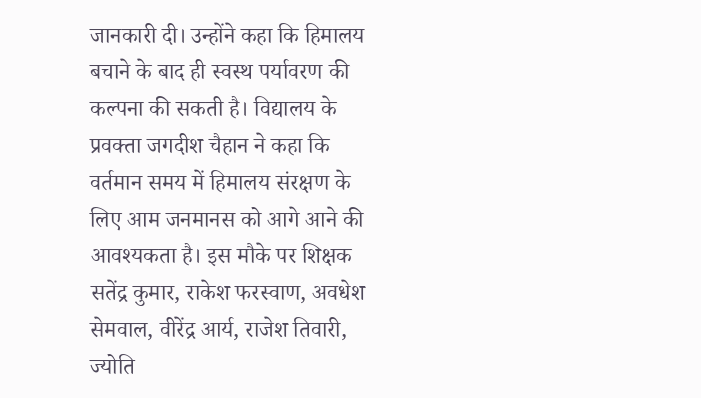जानकारी दी। उन्होंने कहा कि हिमालय बचाने के बाद ही स्वस्थ पर्यावरण की कल्पना की सकती है। विद्यालय के प्रवक्ता जगदीश चैहान ने कहा कि वर्तमान समय में हिमालय संरक्षण के लिए आम जनमानस को आगे आने की आवश्यकता है। इस मौके पर शिक्षक सतेंद्र कुमार, राकेश फरस्वाण, अवधेश सेमवाल, वीरेंद्र आर्य, राजेश तिवारी, ज्योति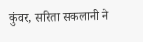कुंवर, सरिता सकलानी ने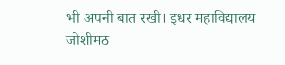भी अपनी बात रखी। इधर महाविद्यालय जोशीमठ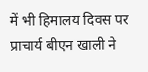में भी हिमालय दिवस पर प्राचार्य बीएन खाली ने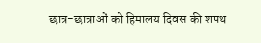छात्र-छात्राओं को हिमालय दिवस की शपथ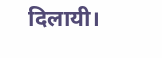दिलायी।